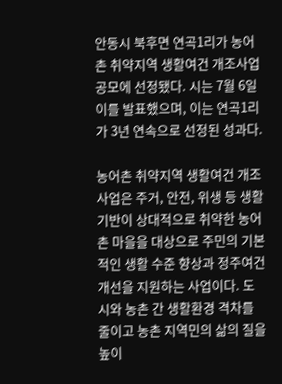안동시 북후면 연곡1리가 농어촌 취약지역 생활여건 개조사업 공모에 선정됐다. 시는 7월 6일 이를 발표했으며, 이는 연곡1리가 3년 연속으로 선정된 성과다.

농어촌 취약지역 생활여건 개조사업은 주거, 안전, 위생 등 생활 기반이 상대적으로 취약한 농어촌 마을을 대상으로 주민의 기본적인 생활 수준 향상과 정주여건 개선을 지원하는 사업이다. 도시와 농촌 간 생활환경 격차를 줄이고 농촌 지역민의 삶의 질을 높이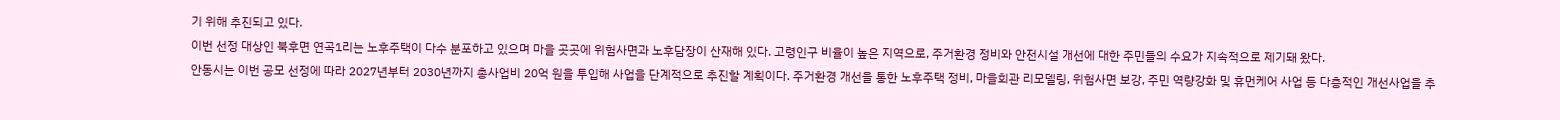기 위해 추진되고 있다.
이번 선정 대상인 북후면 연곡1리는 노후주택이 다수 분포하고 있으며 마을 곳곳에 위험사면과 노후담장이 산재해 있다. 고령인구 비율이 높은 지역으로, 주거환경 정비와 안전시설 개선에 대한 주민들의 수요가 지속적으로 제기돼 왔다.
안동시는 이번 공모 선정에 따라 2027년부터 2030년까지 총사업비 20억 원을 투입해 사업을 단계적으로 추진할 계획이다. 주거환경 개선을 통한 노후주택 정비, 마을회관 리모델링, 위험사면 보강, 주민 역량강화 및 휴먼케어 사업 등 다층적인 개선사업을 추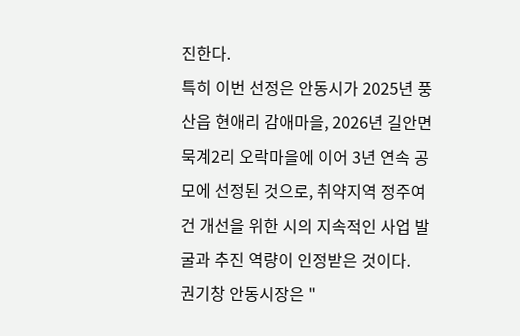진한다.
특히 이번 선정은 안동시가 2025년 풍산읍 현애리 감애마을, 2026년 길안면 묵계2리 오락마을에 이어 3년 연속 공모에 선정된 것으로, 취약지역 정주여건 개선을 위한 시의 지속적인 사업 발굴과 추진 역량이 인정받은 것이다.
권기창 안동시장은 "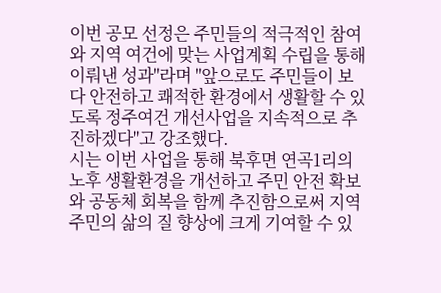이번 공모 선정은 주민들의 적극적인 참여와 지역 여건에 맞는 사업계획 수립을 통해 이뤄낸 성과"라며 "앞으로도 주민들이 보다 안전하고 쾌적한 환경에서 생활할 수 있도록 정주여건 개선사업을 지속적으로 추진하겠다"고 강조했다.
시는 이번 사업을 통해 북후면 연곡1리의 노후 생활환경을 개선하고 주민 안전 확보와 공동체 회복을 함께 추진함으로써 지역 주민의 삶의 질 향상에 크게 기여할 수 있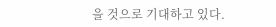을 것으로 기대하고 있다.